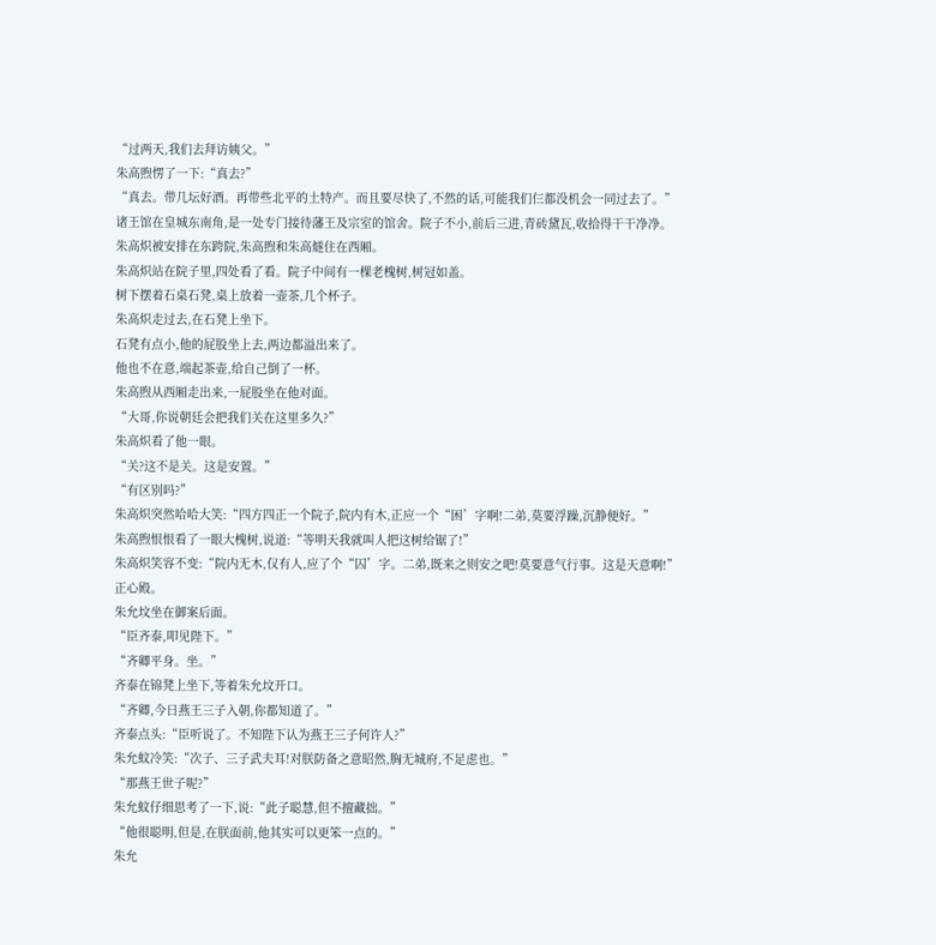“过两天,我们去拜访姨父。”
朱高煦愣了一下:“真去?”
“真去。带几坛好酒。再带些北平的土特产。而且要尽快了,不然的话,可能我们仨都没机会一同过去了。”
诸王馆在皇城东南角,是一处专门接待藩王及宗室的馆舍。院子不小,前后三进,青砖黛瓦,收拾得干干净净。
朱高炽被安排在东跨院,朱高煦和朱高燧住在西厢。
朱高炽站在院子里,四处看了看。院子中间有一棵老槐树,树冠如盖。
树下摆着石桌石凳,桌上放着一壶茶,几个杯子。
朱高炽走过去,在石凳上坐下。
石凳有点小,他的屁股坐上去,两边都溢出来了。
他也不在意,端起茶壶,给自己倒了一杯。
朱高煦从西厢走出来,一屁股坐在他对面。
“大哥,你说朝廷会把我们关在这里多久?”
朱高炽看了他一眼。
“关?这不是关。这是安置。”
“有区别吗?”
朱高炽突然哈哈大笑:“四方四正一个院子,院内有木,正应一个“困’字啊!二弟,莫要浮躁,沉静便好。”
朱高煦恨恨看了一眼大槐树,说道:“等明天我就叫人把这树给锯了!”
朱高炽笑容不变:“院内无木,仅有人,应了个“囚’字。二弟,既来之则安之吧!莫要意气行事。这是天意啊!”
正心殿。
朱允坟坐在御案后面。
“臣齐泰,叩见陛下。”
“齐卿平身。坐。”
齐泰在锦凳上坐下,等着朱允坟开口。
“齐卿,今日燕王三子入朝,你都知道了。”
齐泰点头:“臣听说了。不知陛下认为燕王三子何许人?”
朱允蚊冷笑:“次子、三子武夫耳!对朕防备之意昭然,胸无城府,不足虑也。”
“那燕王世子呢?”
朱允蚊仔细思考了一下,说:“此子聪慧,但不擅藏拙。”
“他很聪明,但是,在朕面前,他其实可以更笨一点的。”
朱允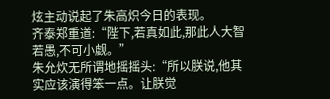炫主动说起了朱高炽今日的表现。
齐泰郑重道:“陛下,若真如此,那此人大智若愚,不可小觑。”
朱允炊无所谓地摇摇头:“所以朕说,他其实应该演得笨一点。让朕觉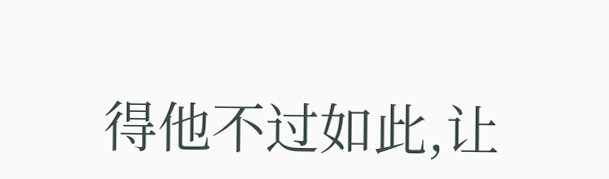得他不过如此,让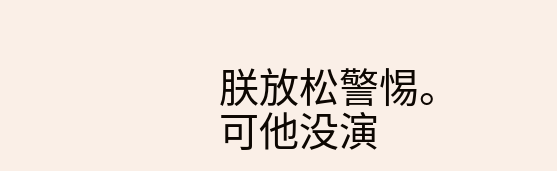朕放松警惕。可他没演